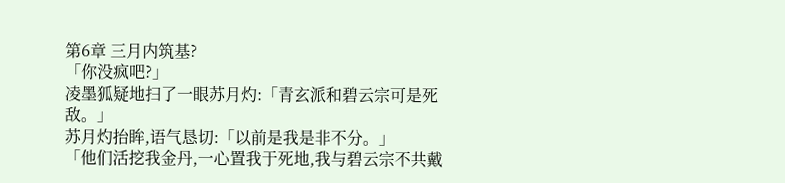第6章 三月内筑基?
「你没疯吧?」
凌墨狐疑地扫了一眼苏月灼:「青玄派和碧云宗可是死敌。」
苏月灼抬眸,语气恳切:「以前是我是非不分。」
「他们活挖我金丹,一心置我于死地,我与碧云宗不共戴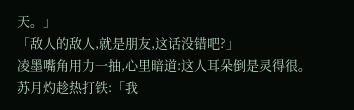天。」
「敌人的敌人,就是朋友,这话没错吧?」
凌墨嘴角用力一抽,心里暗道:这人耳朵倒是灵得很。
苏月灼趁热打铁:「我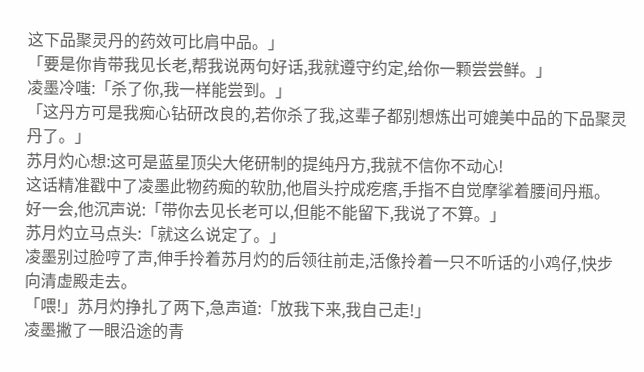这下品聚灵丹的药效可比肩中品。」
「要是你肯带我见长老,帮我说两句好话,我就遵守约定,给你一颗尝尝鲜。」
凌墨冷嗤:「杀了你,我一样能尝到。」
「这丹方可是我痴心钻研改良的,若你杀了我,这辈子都别想炼出可媲美中品的下品聚灵丹了。」
苏月灼心想:这可是蓝星顶尖大佬研制的提纯丹方,我就不信你不动心!
这话精准戳中了凌墨此物药痴的软肋,他眉头拧成疙瘩,手指不自觉摩挲着腰间丹瓶。
好一会,他沉声说:「带你去见长老可以,但能不能留下,我说了不算。」
苏月灼立马点头:「就这么说定了。」
凌墨别过脸哼了声,伸手拎着苏月灼的后领往前走,活像拎着一只不听话的小鸡仔,快步向清虚殿走去。
「喂!」苏月灼挣扎了两下,急声道:「放我下来,我自己走!」
凌墨撇了一眼沿途的青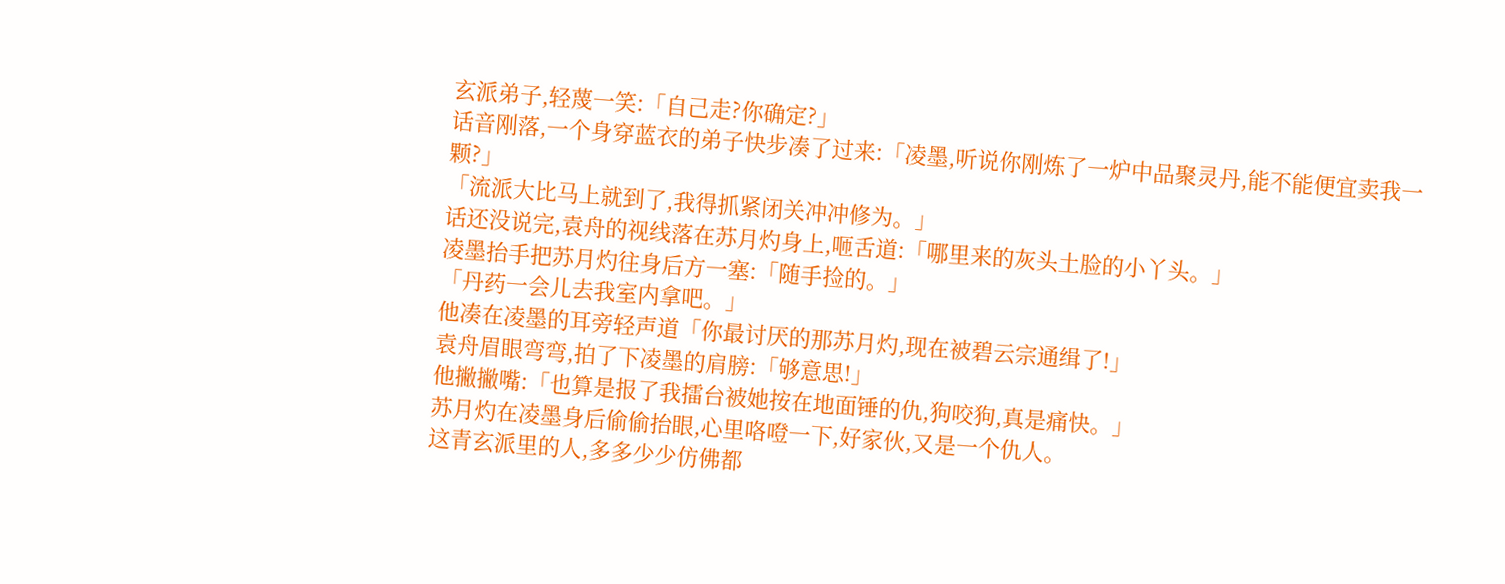玄派弟子,轻蔑一笑:「自己走?你确定?」
话音刚落,一个身穿蓝衣的弟子快步凑了过来:「凌墨,听说你刚炼了一炉中品聚灵丹,能不能便宜卖我一颗?」
「流派大比马上就到了,我得抓紧闭关冲冲修为。」
话还没说完,袁舟的视线落在苏月灼身上,咂舌道:「哪里来的灰头土脸的小丫头。」
凌墨抬手把苏月灼往身后方一塞:「随手捡的。」
「丹药一会儿去我室内拿吧。」
他凑在凌墨的耳旁轻声道「你最讨厌的那苏月灼,现在被碧云宗通缉了!」
袁舟眉眼弯弯,拍了下凌墨的肩膀:「够意思!」
他撇撇嘴:「也算是报了我擂台被她按在地面锤的仇,狗咬狗,真是痛快。」
苏月灼在凌墨身后偷偷抬眼,心里咯噔一下,好家伙,又是一个仇人。
这青玄派里的人,多多少少仿佛都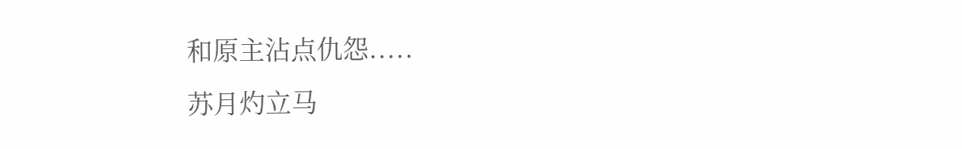和原主沾点仇怨.....
苏月灼立马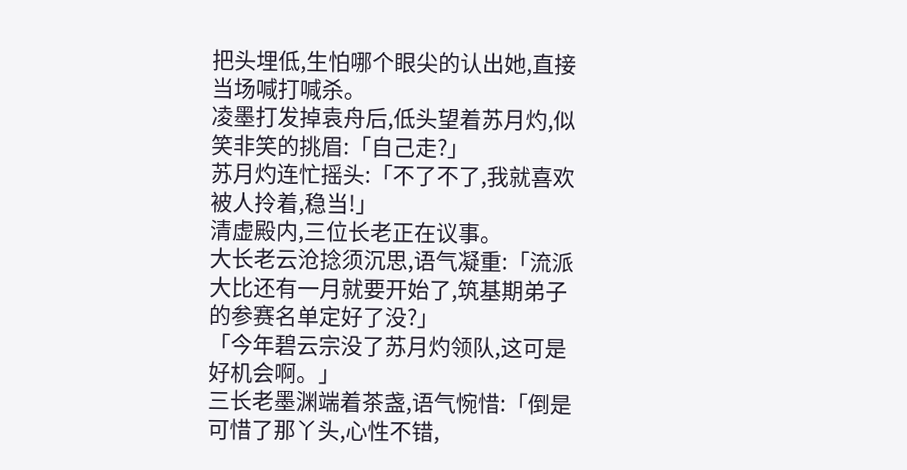把头埋低,生怕哪个眼尖的认出她,直接当场喊打喊杀。
凌墨打发掉袁舟后,低头望着苏月灼,似笑非笑的挑眉:「自己走?」
苏月灼连忙摇头:「不了不了,我就喜欢被人拎着,稳当!」
清虚殿内,三位长老正在议事。
大长老云沧捻须沉思,语气凝重:「流派大比还有一月就要开始了,筑基期弟子的参赛名单定好了没?」
「今年碧云宗没了苏月灼领队,这可是好机会啊。」
三长老墨渊端着茶盏,语气惋惜:「倒是可惜了那丫头,心性不错,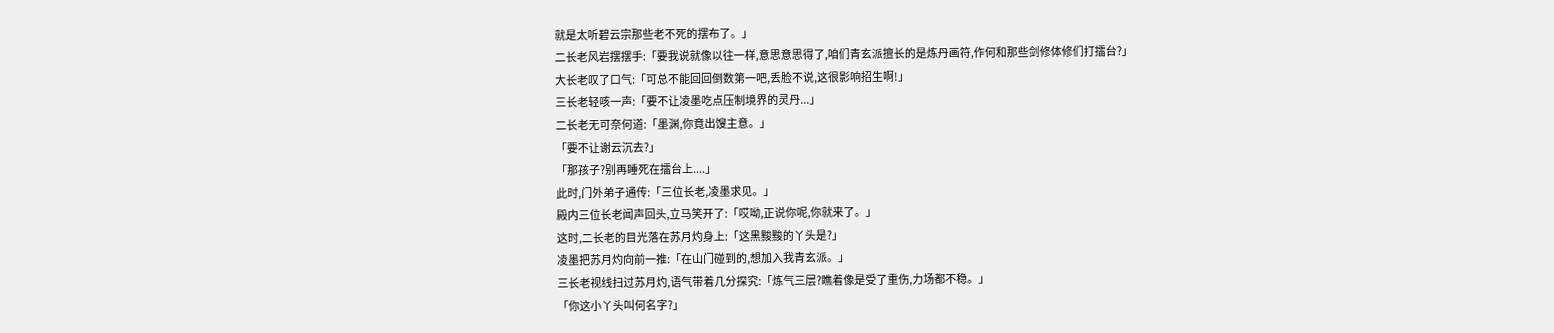就是太听碧云宗那些老不死的摆布了。」
二长老风岩摆摆手:「要我说就像以往一样,意思意思得了,咱们青玄派擅长的是炼丹画符,作何和那些剑修体修们打擂台?」
大长老叹了口气:「可总不能回回倒数第一吧,丢脸不说,这很影响招生啊!」
三长老轻咳一声:「要不让凌墨吃点压制境界的灵丹...」
二长老无可奈何道:「墨渊,你竟出馊主意。」
「要不让谢云沉去?」
「那孩子?别再睡死在擂台上....」
此时,门外弟子通传:「三位长老,凌墨求见。」
殿内三位长老闻声回头,立马笑开了:「哎呦,正说你呢,你就来了。」
这时,二长老的目光落在苏月灼身上:「这黑黢黢的丫头是?」
凌墨把苏月灼向前一推:「在山门碰到的,想加入我青玄派。」
三长老视线扫过苏月灼,语气带着几分探究:「炼气三层?瞧着像是受了重伤,力场都不稳。」
「你这小丫头叫何名字?」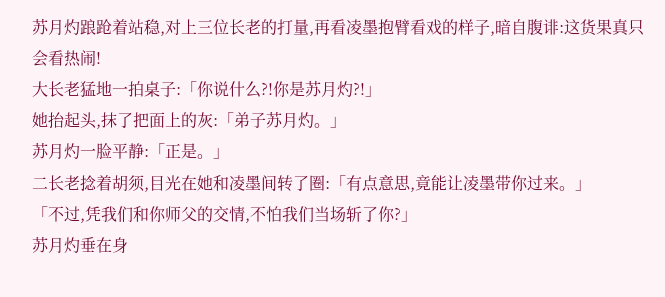苏月灼踉跄着站稳,对上三位长老的打量,再看凌墨抱臂看戏的样子,暗自腹诽:这货果真只会看热闹!
大长老猛地一拍桌子:「你说什么?!你是苏月灼?!」
她抬起头,抹了把面上的灰:「弟子苏月灼。」
苏月灼一脸平静:「正是。」
二长老捻着胡须,目光在她和凌墨间转了圈:「有点意思,竟能让凌墨带你过来。」
「不过,凭我们和你师父的交情,不怕我们当场斩了你?」
苏月灼垂在身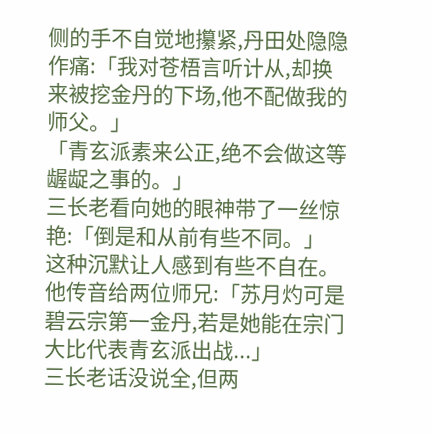侧的手不自觉地攥紧,丹田处隐隐作痛:「我对苍梧言听计从,却换来被挖金丹的下场,他不配做我的师父。」
「青玄派素来公正,绝不会做这等龌龊之事的。」
三长老看向她的眼神带了一丝惊艳:「倒是和从前有些不同。」
这种沉默让人感到有些不自在。
他传音给两位师兄:「苏月灼可是碧云宗第一金丹,若是她能在宗门大比代表青玄派出战...」
三长老话没说全,但两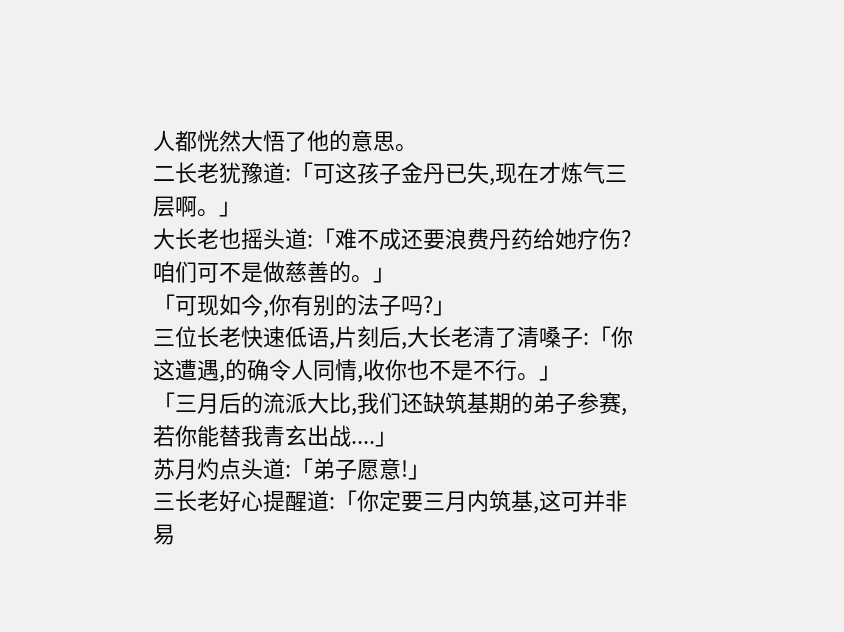人都恍然大悟了他的意思。
二长老犹豫道:「可这孩子金丹已失,现在才炼气三层啊。」
大长老也摇头道:「难不成还要浪费丹药给她疗伤?咱们可不是做慈善的。」
「可现如今,你有别的法子吗?」
三位长老快速低语,片刻后,大长老清了清嗓子:「你这遭遇,的确令人同情,收你也不是不行。」
「三月后的流派大比,我们还缺筑基期的弟子参赛,若你能替我青玄出战....」
苏月灼点头道:「弟子愿意!」
三长老好心提醒道:「你定要三月内筑基,这可并非易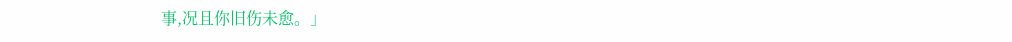事,况且你旧伤未愈。」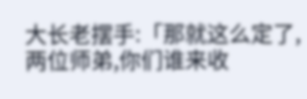大长老摆手:「那就这么定了,两位师弟,你们谁来收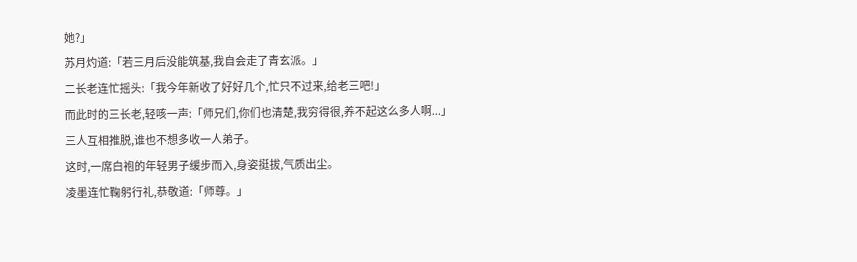她?」
苏月灼道:「若三月后没能筑基,我自会走了青玄派。」
二长老连忙摇头:「我今年新收了好好几个,忙只不过来,给老三吧!」
而此时的三长老,轻咳一声:「师兄们,你们也清楚,我穷得很,养不起这么多人啊...」
三人互相推脱,谁也不想多收一人弟子。
这时,一席白袍的年轻男子缓步而入,身姿挺拔,气质出尘。
凌墨连忙鞠躬行礼,恭敬道:「师尊。」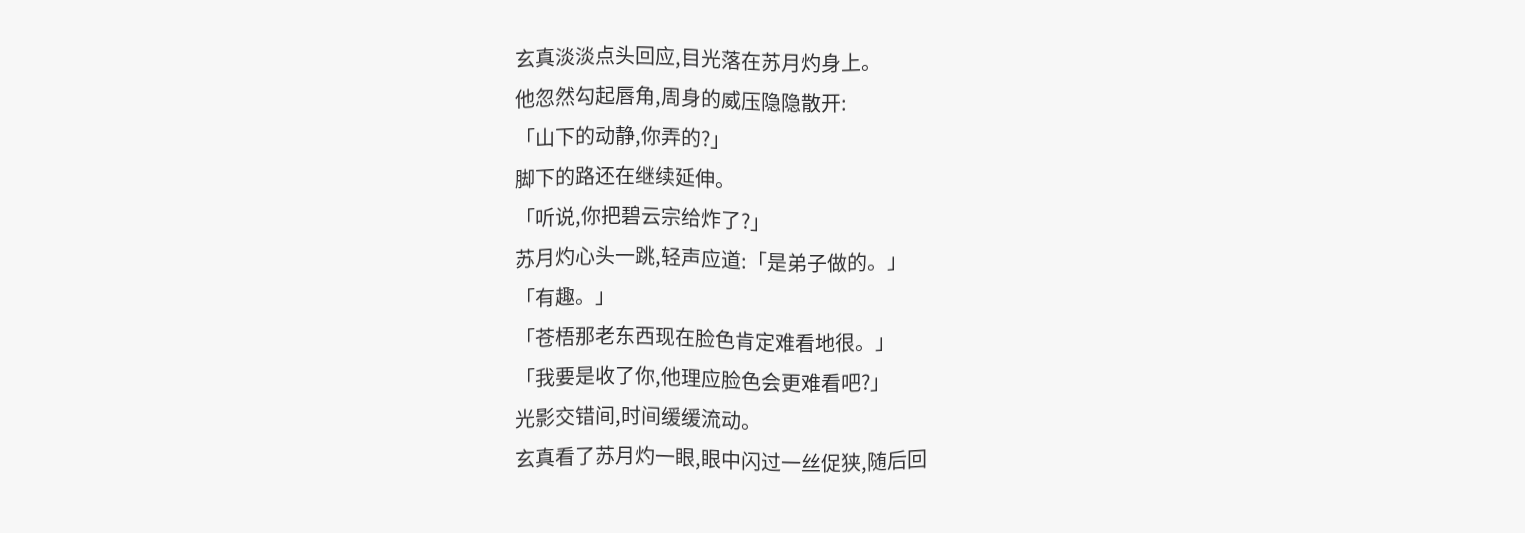玄真淡淡点头回应,目光落在苏月灼身上。
他忽然勾起唇角,周身的威压隐隐散开:
「山下的动静,你弄的?」
脚下的路还在继续延伸。
「听说,你把碧云宗给炸了?」
苏月灼心头一跳,轻声应道:「是弟子做的。」
「有趣。」
「苍梧那老东西现在脸色肯定难看地很。」
「我要是收了你,他理应脸色会更难看吧?」
光影交错间,时间缓缓流动。
玄真看了苏月灼一眼,眼中闪过一丝促狭,随后回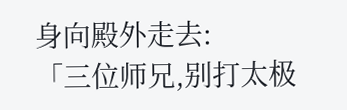身向殿外走去:
「三位师兄,别打太极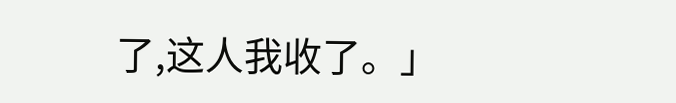了,这人我收了。」